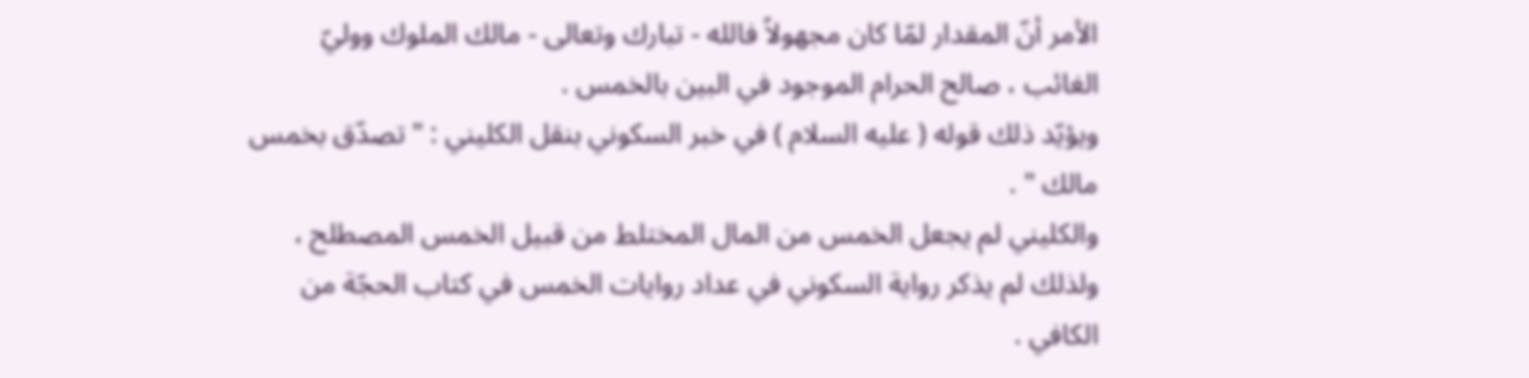الأمر أنّ المقدار لمّا كان مجهولاً فالله - تبارك وتعالى - مالك الملوك ووليّ
الغائب ، صالح الحرام الموجود في البين بالخمس .
ويؤيّد ذلك قوله ( عليه السلام ) في خبر السكوني بنقل الكليني : " تصدّق بخمس
مالك " .
والكليني لم يجعل الخمس من المال المختلط من قبيل الخمس المصطلح ،
ولذلك لم يذكر رواية السكوني في عداد روايات الخمس في كتاب الحجّة من
الكافي .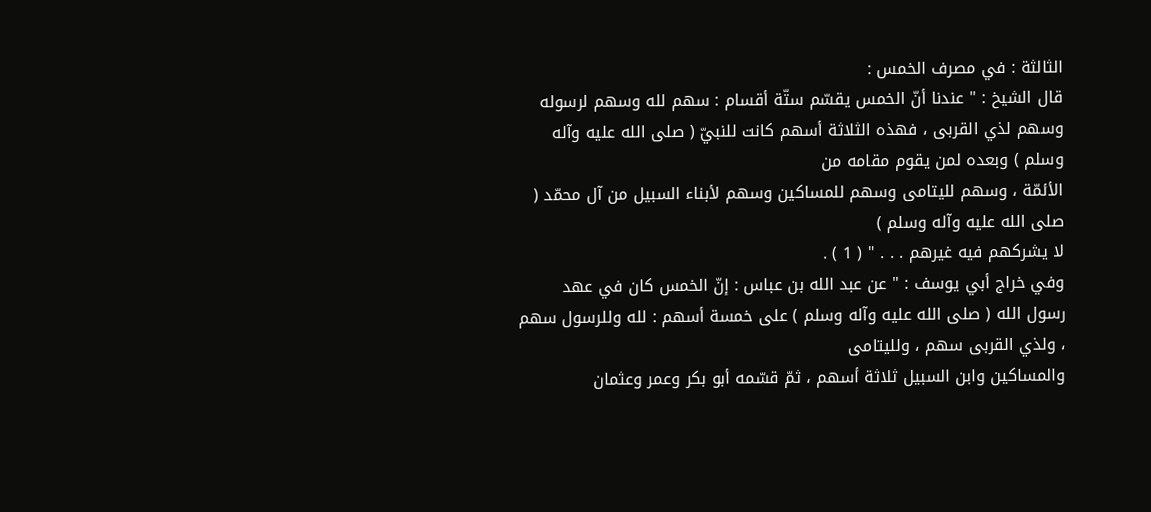الثالثة : في مصرف الخمس :
قال الشيخ : " عندنا أنّ الخمس يقسّم ستّة أقسام : سهم لله وسهم لرسوله
وسهم لذي القربى ، فهذه الثلاثة أسهم كانت للنبيّ ( صلى الله عليه وآله وسلم ) وبعده لمن يقوم مقامه من
الأئمّة ، وسهم لليتامى وسهم للمساكين وسهم لأبناء السبيل من آل محمّد ( صلى الله عليه وآله وسلم )
لا يشركهم فيه غيرهم . . . " ( 1 ) .
وفي خراج أبي يوسف : " عن عبد الله بن عباس : إنّ الخمس كان في عهد
رسول الله ( صلى الله عليه وآله وسلم ) على خمسة أسهم : لله وللرسول سهم ، ولذي القربى سهم ، ولليتامى
والمساكين وابن السبيل ثلاثة أسهم ، ثمّ قسّمه أبو بكر وعمر وعثمان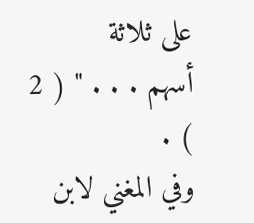على ثلاثة
أسهم . . . " ( 2 ) .
وفي المغني لابن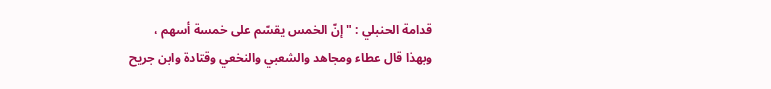قدامة الحنبلي : " إنّ الخمس يقسّم على خمسة أسهم ،
وبهذا قال عطاء ومجاهد والشعبي والنخعي وقتادة وابن جريح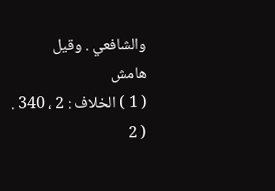والشافعي . وقيل
هامش
( 1 ) الخلاف : 2 ، 340 .
( 2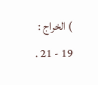) الخراج : 19 - 21 .